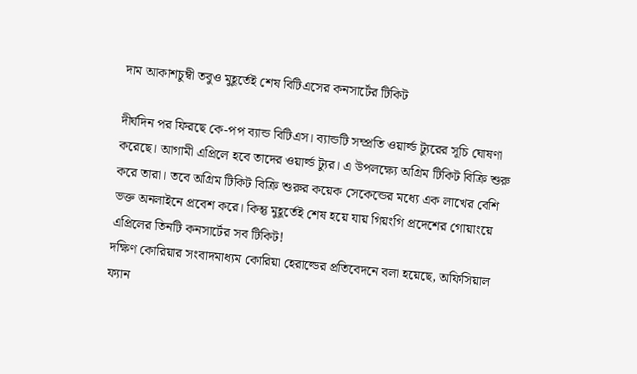দাম আকাশচুম্বী তবুও মুহূর্তেই শেষ বিটিএসের কনসার্টের টিকিট

দীর্ঘদিন পর ফিরছে কে-পপ ব্যান্ড বিটিএস। ব্যান্ডটি সম্প্রতি ওয়ার্ল্ড ট্যুরের সূচি ঘোষণা করেছে। আগামী এপ্রিলে হবে তাদের ওয়ার্ল্ড ট্যুর। এ উপলক্ষ্যে অগ্রিম টিকিট বিক্রি শুরু করে তারা। তবে অগ্রিম টিকিট বিক্রি শুরুর কয়েক সেকেন্ডের মধ্যে এক লাখের বেশি ভক্ত অনলাইনে প্রবেশ করে। কিন্তু মুহূর্তেই শেষ হয়ে যায় গিয়ংগি প্রদেশের গোয়াংয়ে এপ্রিলের তিনটি কনসার্টের সব টিকিট!
দক্ষিণ কোরিয়ার সংবাদমাধ্যম কোরিয়া হেরাল্ডের প্রতিবেদনে বলা হয়েছে, অফিসিয়াল ফ্যান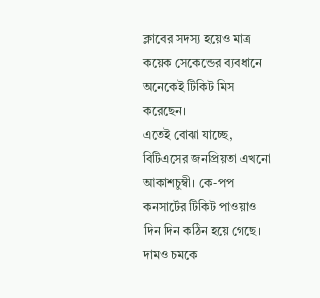ক্লাবের সদস্য হয়েও মাত্র কয়েক সেকেন্ডের ব্যবধানে অনেকেই টিকিট মিস করেছেন।
এতেই বোঝা যাচ্ছে, বিটিএসের জনপ্রিয়তা এখনো আকাশচুম্বী। কে-পপ কনসার্টের টিকিট পাওয়াও দিন দিন কঠিন হয়ে গেছে। দামও চমকে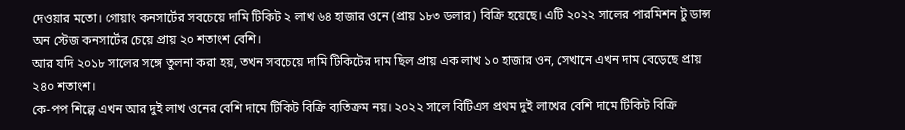দেওয়ার মতো। গোয়াং কনসার্টের সবচেয়ে দামি টিকিট ২ লাখ ৬৪ হাজার ওনে (প্রায় ১৮৩ ডলার) বিক্রি হয়েছে। এটি ২০২২ সালের পারমিশন টু ডান্স অন স্টেজ কনসার্টের চেয়ে প্রায় ২০ শতাংশ বেশি।
আর যদি ২০১৮ সালের সঙ্গে তুলনা করা হয়, তখন সবচেয়ে দামি টিকিটের দাম ছিল প্রায় এক লাখ ১০ হাজার ওন, সেখানে এখন দাম বেড়েছে প্রায় ২৪০ শতাংশ।
কে-পপ শিল্পে এখন আর দুই লাখ ওনের বেশি দামে টিকিট বিক্রি ব্যতিক্রম নয়। ২০২২ সালে বিটিএস প্রথম দুই লাখের বেশি দামে টিকিট বিক্রি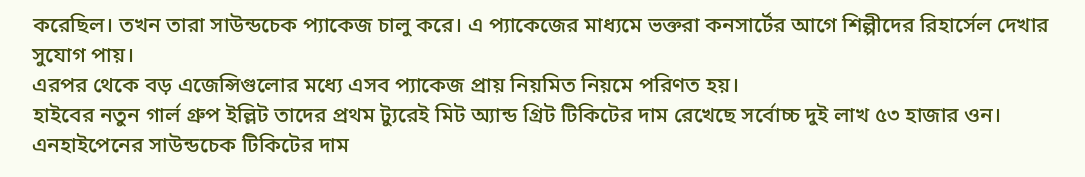করেছিল। তখন তারা সাউন্ডচেক প্যাকেজ চালু করে। এ প্যাকেজের মাধ্যমে ভক্তরা কনসার্টের আগে শিল্পীদের রিহার্সেল দেখার সুযোগ পায়।
এরপর থেকে বড় এজেন্সিগুলোর মধ্যে এসব প্যাকেজ প্রায় নিয়মিত নিয়মে পরিণত হয়।
হাইবের নতুন গার্ল গ্রুপ ইল্লিট তাদের প্রথম ট্যুরেই মিট অ্যান্ড গ্রিট টিকিটের দাম রেখেছে সর্বোচ্চ দুই লাখ ৫৩ হাজার ওন। এনহাইপেনের সাউন্ডচেক টিকিটের দাম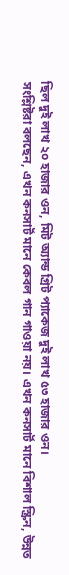ছিল দুই লাখ ২০ হাজার ওন, মিট অ্যান্ড গ্রিট প্যাকেজ দুই লাখ ৫৩ হাজার ওন।
সংশ্লিষ্টরা বলছেন, এখন কনসার্ট মানে কেবল গান গাওয়া নয়। এখন কনসার্ট মানে বিশাল স্ক্রিন, উন্নত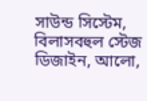সাউন্ড সিস্টেম, বিলাসবহুল স্টেজ ডিজাইন, আলো,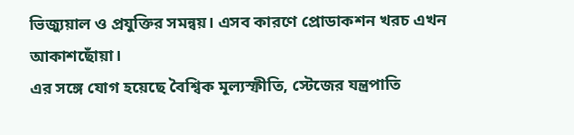ভিজ্যুয়াল ও প্রযুক্তির সমন্বয়। এসব কারণে প্রোডাকশন খরচ এখন আকাশছোঁয়া।
এর সঙ্গে যোগ হয়েছে বৈশ্বিক মূল্যস্ফীতি, স্টেজের যন্ত্রপাতি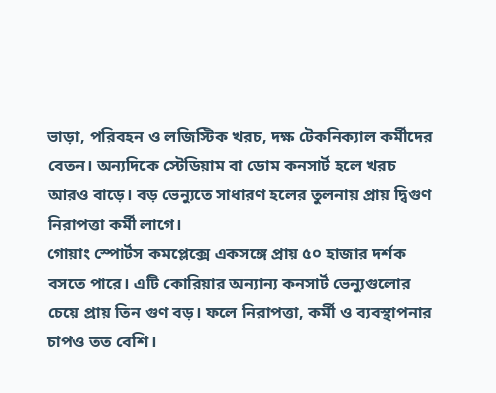ভাড়া, পরিবহন ও লজিস্টিক খরচ, দক্ষ টেকনিক্যাল কর্মীদের বেতন। অন্যদিকে স্টেডিয়াম বা ডোম কনসার্ট হলে খরচ আরও বাড়ে। বড় ভেন্যুতে সাধারণ হলের তুলনায় প্রায় দ্বিগুণ নিরাপত্তা কর্মী লাগে।
গোয়াং স্পোর্টস কমপ্লেক্সে একসঙ্গে প্রায় ৫০ হাজার দর্শক বসতে পারে। এটি কোরিয়ার অন্যান্য কনসার্ট ভেন্যুগুলোর চেয়ে প্রায় তিন গুণ বড়। ফলে নিরাপত্তা, কর্মী ও ব্যবস্থাপনার চাপও তত বেশি।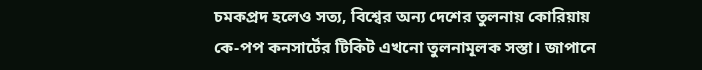চমকপ্রদ হলেও সত্য, বিশ্বের অন্য দেশের তুলনায় কোরিয়ায় কে-পপ কনসার্টের টিকিট এখনো তুলনামূলক সস্তা। জাপানে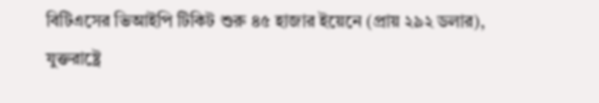বিটিএসের ভিআইপি টিকিট শুরু ৪৫ হাজার ইয়েনে (প্রায় ২৯২ ডলার), যুক্তরাষ্ট্রে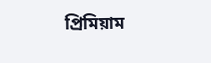প্রিমিয়াম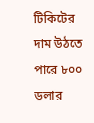টিকিটের দাম উঠতে পারে ৮০০ ডলার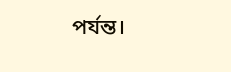পর্যন্ত।